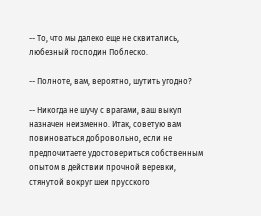-- То, что мы далеко еще не сквитались, любезный господин Поблеско.

-- Полноте, вам, вероятно, шутить угодно?

-- Никогда не шучу с врагами, ваш выкуп назначен неизменно. Итак, советую вам повиноваться добровольно, если не предпочитаете удостовериться собственным опытом в действии прочной веревки, стянутой вокруг шеи прусского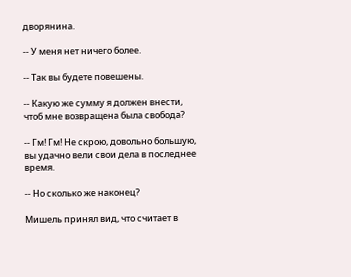дворянина.

-- У меня нет ничего более.

-- Так вы будете повешены.

-- Какую же сумму я должен внести, чтоб мне возвращена была свобода?

-- Гм! Гм! Не скрою, довольно большую, вы удачно вели свои дела в последнее время.

-- Но сколько же наконец?

Мишель принял вид, что считает в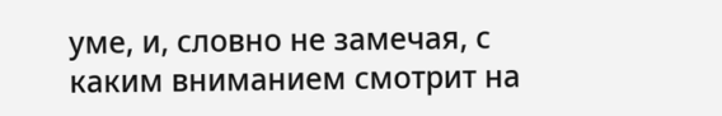уме, и, словно не замечая, с каким вниманием смотрит на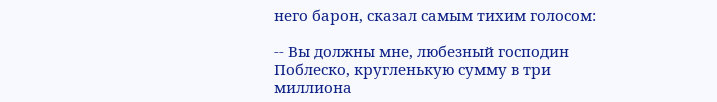него барон, сказал самым тихим голосом:

-- Вы должны мне, любезный господин Поблеско, кругленькую сумму в три миллиона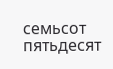семьсот пятьдесят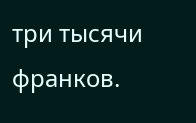три тысячи франков.